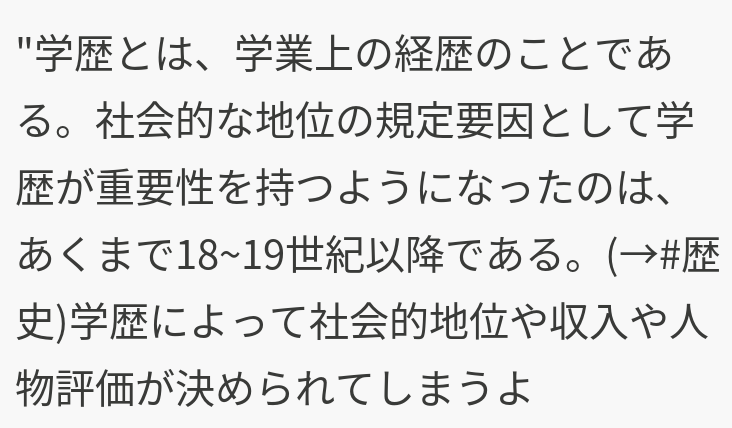"学歴とは、学業上の経歴のことである。社会的な地位の規定要因として学歴が重要性を持つようになったのは、あくまで18~19世紀以降である。(→#歴史)学歴によって社会的地位や収入や人物評価が決められてしまうよ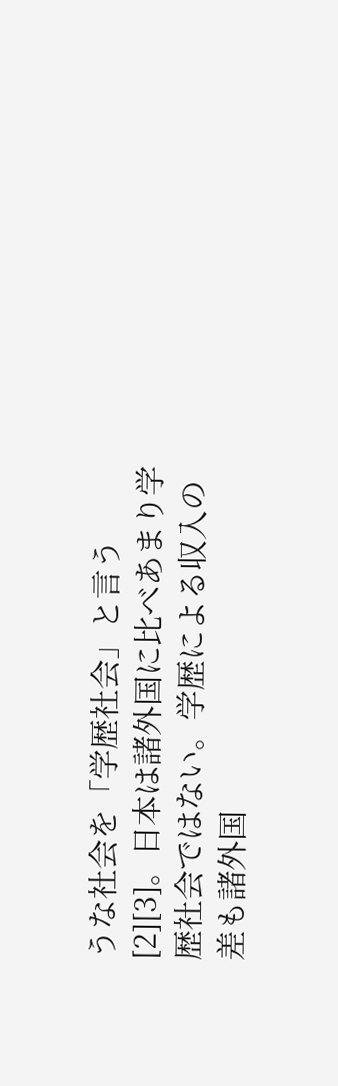うな社会を「学歴社会」と言う[2][3]。日本は諸外国に比べあまり学歴社会ではない。学歴による収入の差も諸外国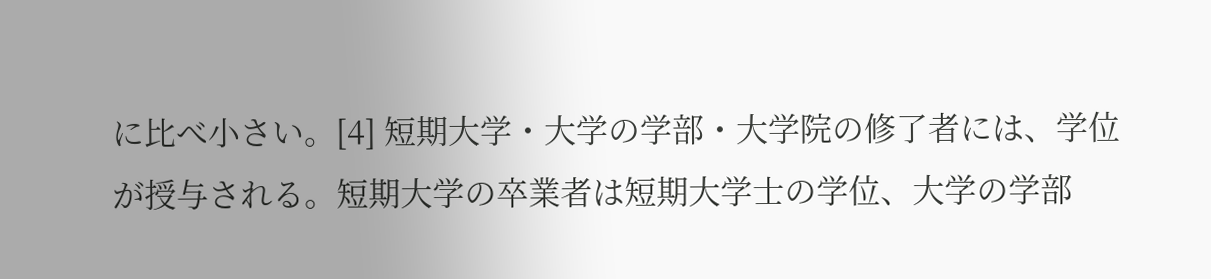に比べ小さい。[4] 短期大学・大学の学部・大学院の修了者には、学位が授与される。短期大学の卒業者は短期大学士の学位、大学の学部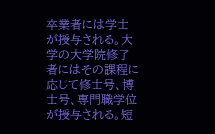卒業者には学士が授与される。大学の大学院修了者にはその課程に応じて修士号、博士号、専門職学位が授与される。短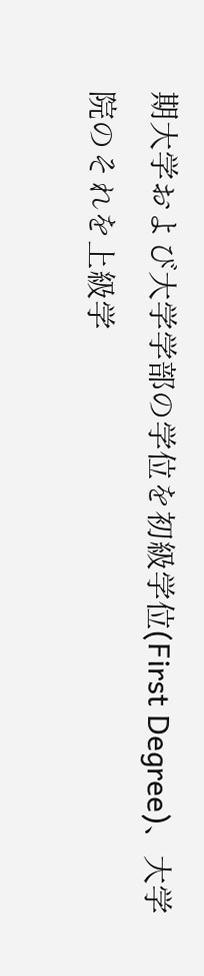期大学および大学学部の学位を初級学位(First Degree)、大学院のそれを上級学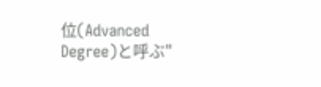位(Advanced Degree)と呼ぶ"